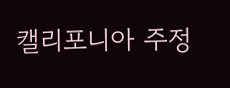캘리포니아 주정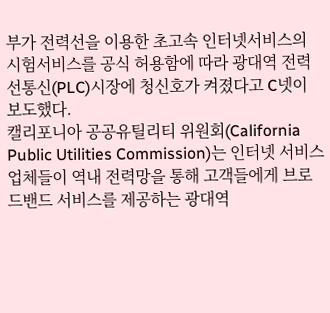부가 전력선을 이용한 초고속 인터넷서비스의 시험서비스를 공식 허용함에 따라 광대역 전력선통신(PLC)시장에 청신호가 켜졌다고 C넷이 보도했다.
캘리포니아 공공유틸리티 위원회(California Public Utilities Commission)는 인터넷 서비스업체들이 역내 전력망을 통해 고객들에게 브로드밴드 서비스를 제공하는 광대역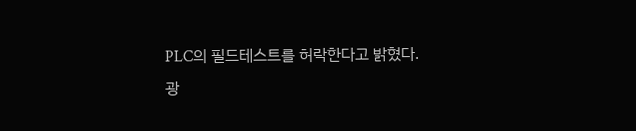PLC의 필드테스트를 허락한다고 밝혔다.
광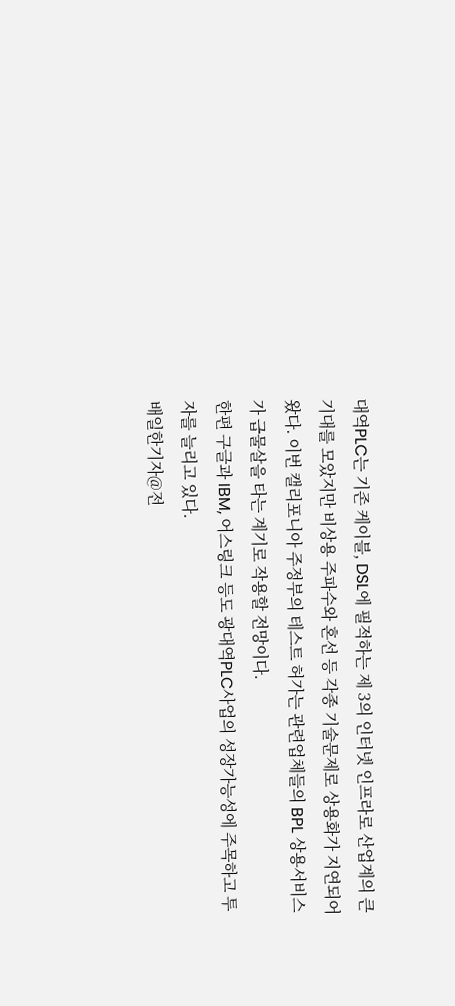대역PLC는 기존 케이블, DSL에 필적하는 제 3의 인터넷 인프라로 산업계의 큰 기대를 모았지만 비상용 주파수와 혼선 등 각종 기술문제로 상용화가 지연되어 왔다. 이번 캘리포니아 주정부의 테스트 허가는 관련업체들의 BPL 상용서비스가 급물살을 타는 계기로 작용할 전망이다.
한편 구글과 IBM, 어스링크 등도 광대역PLC사업의 성장가능성에 주목하고 투자를 늘리고 있다.
배일한기자@전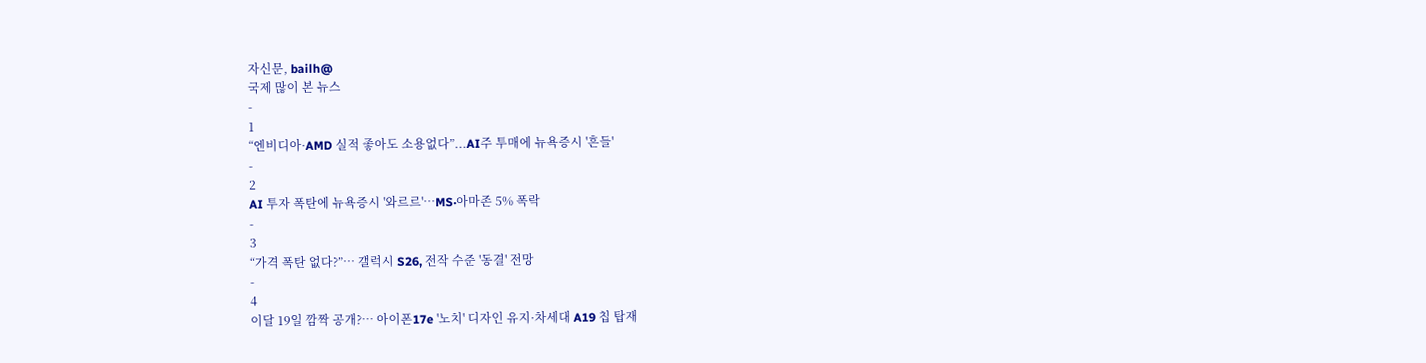자신문, bailh@
국제 많이 본 뉴스
-
1
“엔비디아·AMD 실적 좋아도 소용없다”...AI주 투매에 뉴욕증시 '흔들'
-
2
AI 투자 폭탄에 뉴욕증시 '와르르'…MS·아마존 5% 폭락
-
3
“가격 폭탄 없다?”… 갤럭시 S26, 전작 수준 '동결' 전망
-
4
이달 19일 깜짝 공개?… 아이폰17e '노치' 디자인 유지·차세대 A19 칩 탑재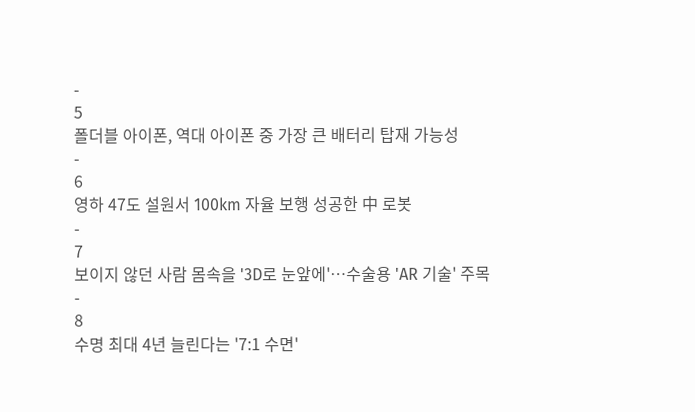-
5
폴더블 아이폰, 역대 아이폰 중 가장 큰 배터리 탑재 가능성
-
6
영하 47도 설원서 100km 자율 보행 성공한 中 로봇
-
7
보이지 않던 사람 몸속을 '3D로 눈앞에'…수술용 'AR 기술' 주목
-
8
수명 최대 4년 늘린다는 '7:1 수면'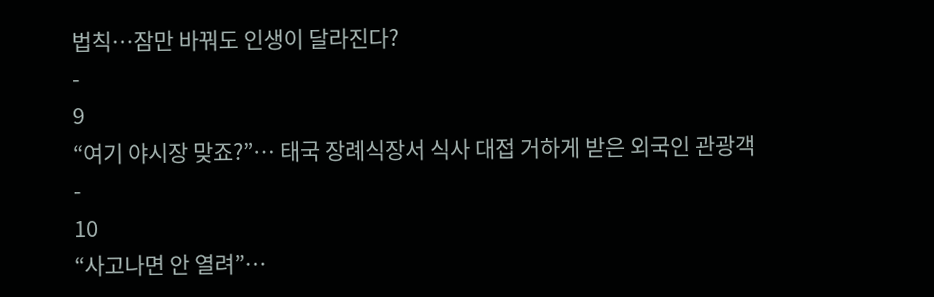법칙…잠만 바꿔도 인생이 달라진다?
-
9
“여기 야시장 맞죠?”… 태국 장례식장서 식사 대접 거하게 받은 외국인 관광객
-
10
“사고나면 안 열려”…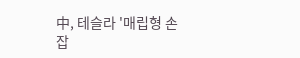中, 테슬라 '매립형 손잡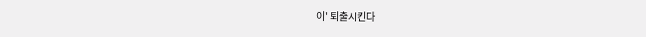이' 퇴출시킨다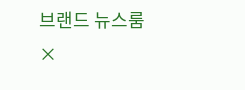브랜드 뉴스룸
×